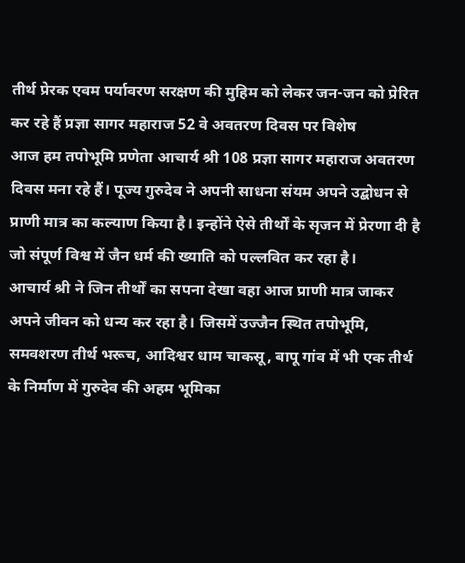तीर्थ प्रेरक एवम पर्यावरण सरक्षण की मुहिम को लेकर जन-जन को प्रेरित कर रहे हैं प्रज्ञा सागर महाराज 52 वे अवतरण दिवस पर विशेष
आज हम तपोभूमि प्रणेता आचार्य श्री 108 प्रज्ञा सागर महाराज अवतरण दिवस मना रहे हैं। पूज्य गुरुदेव ने अपनी साधना संयम अपने उद्बोधन से प्राणी मात्र का कल्याण किया है। इन्होंने ऐसे तीर्थों के सृजन में प्रेरणा दी है जो संपूर्ण विश्व में जैन धर्म की ख्याति को पल्लवित कर रहा है।
आचार्य श्री ने जिन तीर्थों का सपना देखा वहा आज प्राणी मात्र जाकर अपने जीवन को धन्य कर रहा है। जिसमें उज्जैन स्थित तपोभूमि, समवशरण तीर्थ भरूच, आदिश्वर धाम चाकसू, बापू गांव में भी एक तीर्थ के निर्माण में गुरुदेव की अहम भूमिका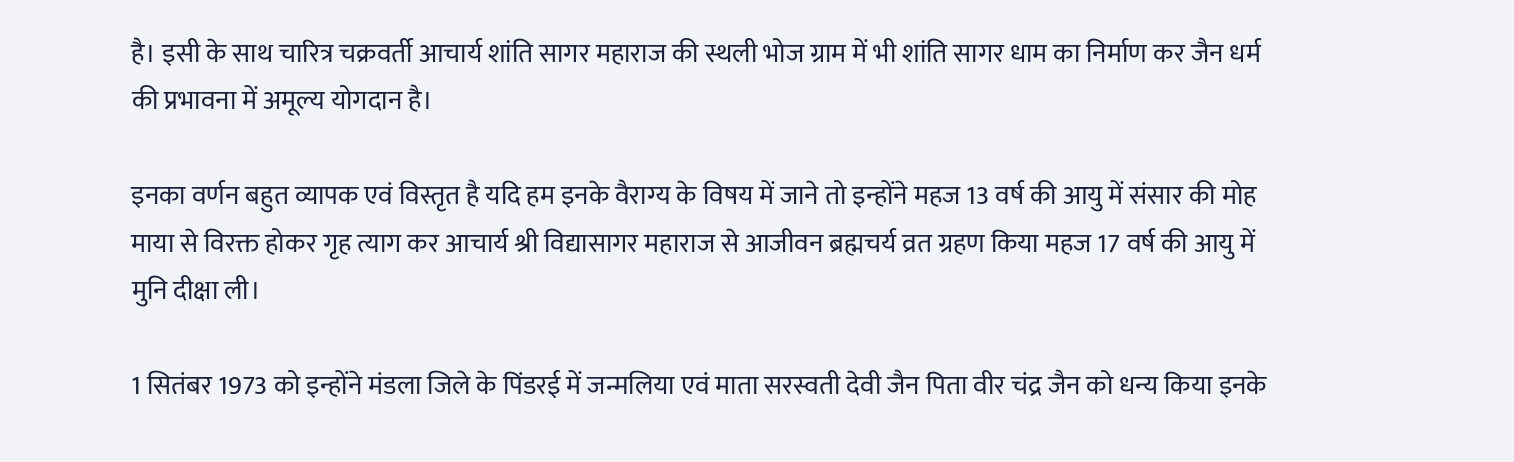है। इसी के साथ चारित्र चक्रवर्ती आचार्य शांति सागर महाराज की स्थली भोज ग्राम में भी शांति सागर धाम का निर्माण कर जैन धर्म की प्रभावना में अमूल्य योगदान है।

इनका वर्णन बहुत व्यापक एवं विस्तृत है यदि हम इनके वैराग्य के विषय में जाने तो इन्होंने महज 13 वर्ष की आयु में संसार की मोह माया से विरक्त होकर गृह त्याग कर आचार्य श्री विद्यासागर महाराज से आजीवन ब्रह्मचर्य व्रत ग्रहण किया महज 17 वर्ष की आयु में मुनि दीक्षा ली।

1 सितंबर 1973 को इन्होंने मंडला जिले के पिंडरई में जन्मलिया एवं माता सरस्वती देवी जैन पिता वीर चंद्र जैन को धन्य किया इनके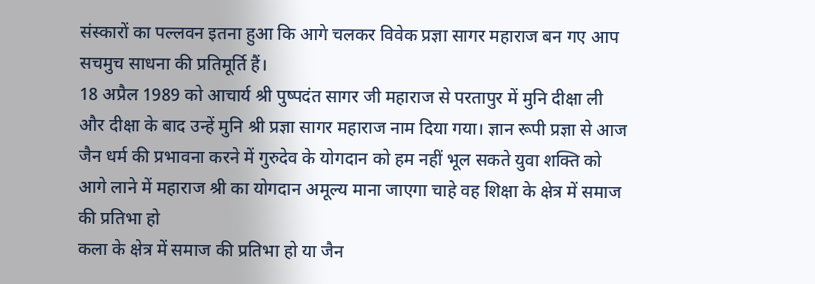संस्कारों का पल्लवन इतना हुआ कि आगे चलकर विवेक प्रज्ञा सागर महाराज बन गए आप सचमुच साधना की प्रतिमूर्ति हैं।
18 अप्रैल 1989 को आचार्य श्री पुष्पदंत सागर जी महाराज से परतापुर में मुनि दीक्षा ली और दीक्षा के बाद उन्हें मुनि श्री प्रज्ञा सागर महाराज नाम दिया गया। ज्ञान रूपी प्रज्ञा से आज जैन धर्म की प्रभावना करने में गुरुदेव के योगदान को हम नहीं भूल सकते युवा शक्ति को आगे लाने में महाराज श्री का योगदान अमूल्य माना जाएगा चाहे वह शिक्षा के क्षेत्र में समाज की प्रतिभा हो
कला के क्षेत्र में समाज की प्रतिभा हो या जैन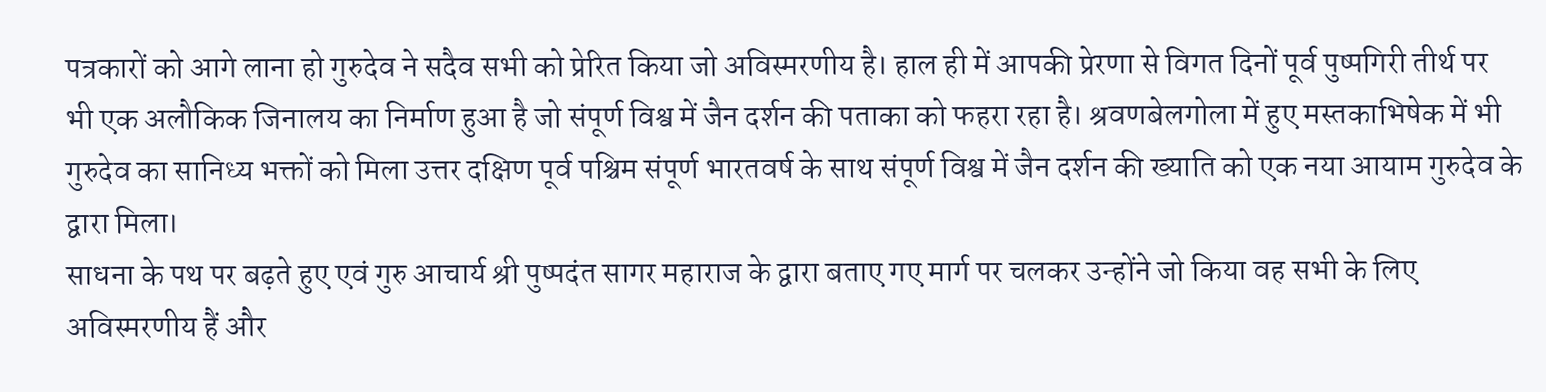पत्रकारों को आगे लाना हो गुरुदेव ने सदैव सभी को प्रेरित किया जो अविस्मरणीय है। हाल ही में आपकी प्रेरणा से विगत दिनों पूर्व पुष्पगिरी तीर्थ पर भी एक अलौकिक जिनालय का निर्माण हुआ है जो संपूर्ण विश्व में जैन दर्शन की पताका को फहरा रहा है। श्रवणबेलगोला में हुए मस्तकाभिषेक में भी गुरुदेव का सानिध्य भक्तों को मिला उत्तर दक्षिण पूर्व पश्चिम संपूर्ण भारतवर्ष के साथ संपूर्ण विश्व में जैन दर्शन की ख्याति को एक नया आयाम गुरुदेव के द्वारा मिला।
साधना के पथ पर बढ़ते हुए एवं गुरु आचार्य श्री पुष्पदंत सागर महाराज के द्वारा बताए गए मार्ग पर चलकर उन्होंने जो किया वह सभी के लिए अविस्मरणीय हैं और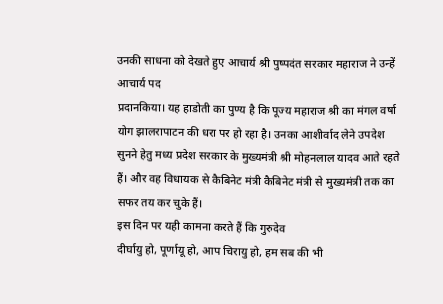उनकी साधना को देखते हुए आचार्य श्री पुष्पदंत सरकार महाराज ने उन्हें आचार्य पद
प्रदानकिया। यह हाडोती का पुण्य है कि पूज्य महाराज श्री का मंगल वर्षा योग झालरापाटन की धरा पर हो रहा है। उनका आशीर्वाद लेने उपदेश सुनने हेतु मध्य प्रदेश सरकार के मुख्यमंत्री श्री मोहनलाल यादव आते रहते हैं। और वह विधायक से कैबिनेट मंत्री कैबिनेट मंत्री से मुख्यमंत्री तक का सफर तय कर चुके हैं।
इस दिन पर यही कामना करते हैं कि गुरुदेव
दीर्घायु हो, पूर्णायू हो, आप चिरायु हो, हम सब की भी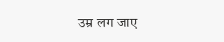उम्र लग जाए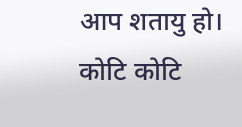आप शतायु हो।
कोटि कोटि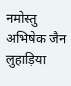नमोस्तु अभिषेक जैन लुहाड़िया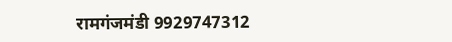रामगंजमंडी 9929747312